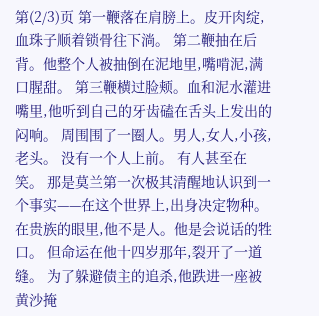第(2/3)页 第一鞭落在肩膀上。皮开肉绽,血珠子顺着锁骨往下淌。 第二鞭抽在后背。他整个人被抽倒在泥地里,嘴啃泥,满口腥甜。 第三鞭横过脸颊。血和泥水灌进嘴里,他听到自己的牙齿磕在舌头上发出的闷响。 周围围了一圈人。男人,女人,小孩,老头。 没有一个人上前。 有人甚至在笑。 那是莫兰第一次极其清醒地认识到一个事实——在这个世界上,出身决定物种。在贵族的眼里,他不是人。他是会说话的牲口。 但命运在他十四岁那年,裂开了一道缝。 为了躲避债主的追杀,他跌进一座被黄沙掩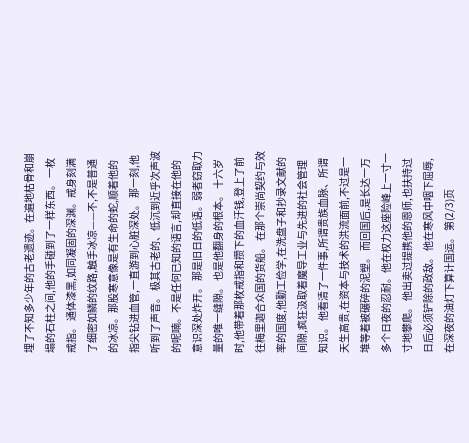埋了不知多少年的古老遗迹。在遍地枯骨和崩塌的石柱之间,他的手碰到了一样东西。 一枚戒指。 通体漆黑,如同凝固的深渊。戒身刻满了细密如鳞的纹路,触手冰凉——不,不是普通的冰凉。那股寒意像是有生命的蛇,顺着他的指尖钻进血管,一直游到心脏深处。 那一刻,他听到了声音。 极其古老的、低沉到近乎次声波的呢喃。不是任何已知的语言,却直接在他的意识深处炸开。 那是旧日的低语。弱者窃取力量的唯一缝隙。 也是他翻身的根本。 十六岁时,他带着那枚戒指和攒下的血汗钱,登上了前往梅里迦合众国的货船。 在那个崇尚契约与效率的国度,他勤工俭学,在洗盘子和抄录文献的间隙,疯狂汲取着魔导工业与先进的社会管理知识。 他看清了一件事,所谓贵族血脉、所谓天生高贵,在资本与技术的洪流面前,不过是一堆等着被碾碎的泥塑。 而回国后,是长达一万多个日夜的忍耐。他在权力这座险峰上一寸一寸地攀爬。 他出卖过提携他的恩师,也扶持过日后必须铲除的政敌。 他在寒风中咽下屈辱,在深夜的油灯下算计国运。 第(2/3)页